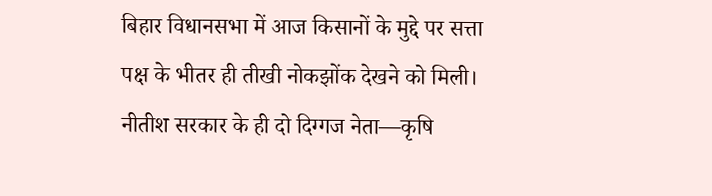बिहार विधानसभा में आज किसानों के मुद्दे पर सत्ता पक्ष के भीतर ही तीखी नोकझोंक देखने को मिली। नीतीश सरकार के ही दो दिग्गज नेता—कृषि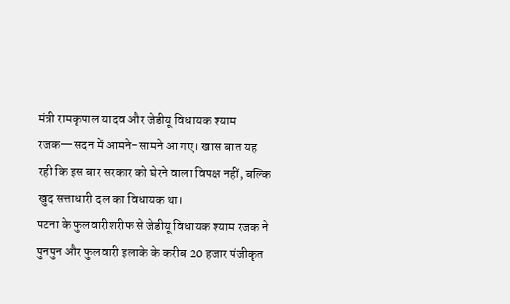मंत्री रामकृपाल यादव और जेडीयू विधायक श्याम रजक—सदन में आमने-सामने आ गए। खास बात यह रही कि इस बार सरकार को घेरने वाला विपक्ष नहीं, बल्कि खुद सत्ताधारी दल का विधायक था।
पटना के फुलवारीशरीफ से जेडीयू विधायक श्याम रजक ने पुनपुन और फुलवारी इलाके के करीब 20 हजार पंजीकृत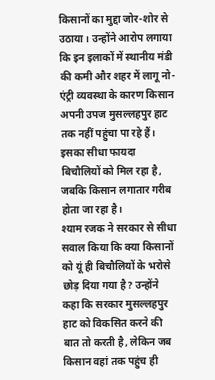किसानों का मुद्दा जोर-शोर से उठाया। उन्होंने आरोप लगाया कि इन इलाकों में स्थानीय मंडी की कमी और शहर में लागू नो-एंट्री व्यवस्था के कारण किसान अपनी उपज मुसल्लहपुर हाट तक नहीं पहुंचा पा रहे हैं। इसका सीधा फायदा बिचौलियों को मिल रहा है, जबकि किसान लगातार गरीब होता जा रहा है।
श्याम रजक ने सरकार से सीधा सवाल किया कि क्या किसानों को यूं ही बिचौलियों के भरोसे छोड़ दिया गया है? उन्होंने कहा कि सरकार मुसल्लहपुर हाट को विकसित करने की बात तो करती है, लेकिन जब किसान वहां तक पहुंच ही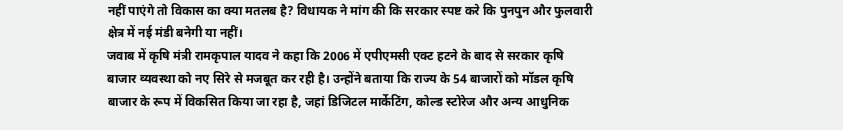नहीं पाएंगे तो विकास का क्या मतलब है? विधायक ने मांग की कि सरकार स्पष्ट करे कि पुनपुन और फुलवारी क्षेत्र में नई मंडी बनेगी या नहीं।
जवाब में कृषि मंत्री रामकृपाल यादव ने कहा कि 2006 में एपीएमसी एक्ट हटने के बाद से सरकार कृषि बाजार व्यवस्था को नए सिरे से मजबूत कर रही है। उन्होंने बताया कि राज्य के 54 बाजारों को मॉडल कृषि बाजार के रूप में विकसित किया जा रहा है, जहां डिजिटल मार्केटिंग, कोल्ड स्टोरेज और अन्य आधुनिक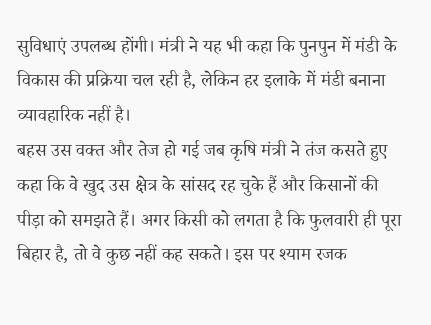सुविधाएं उपलब्ध होंगी। मंत्री ने यह भी कहा कि पुनपुन में मंडी के विकास की प्रक्रिया चल रही है, लेकिन हर इलाके में मंडी बनाना व्यावहारिक नहीं है।
बहस उस वक्त और तेज हो गई जब कृषि मंत्री ने तंज कसते हुए कहा कि वे खुद उस क्षेत्र के सांसद रह चुके हैं और किसानों की पीड़ा को समझते हैं। अगर किसी को लगता है कि फुलवारी ही पूरा बिहार है, तो वे कुछ नहीं कह सकते। इस पर श्याम रजक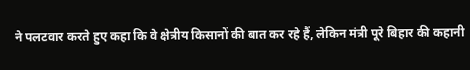ने पलटवार करते हुए कहा कि वे क्षेत्रीय किसानों की बात कर रहे हैं, लेकिन मंत्री पूरे बिहार की कहानी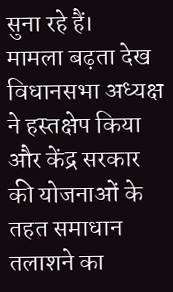सुना रहे हैं।
मामला बढ़ता देख विधानसभा अध्यक्ष ने हस्तक्षेप किया और केंद्र सरकार की योजनाओं के तहत समाधान तलाशने का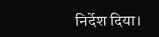निर्देश दिया।